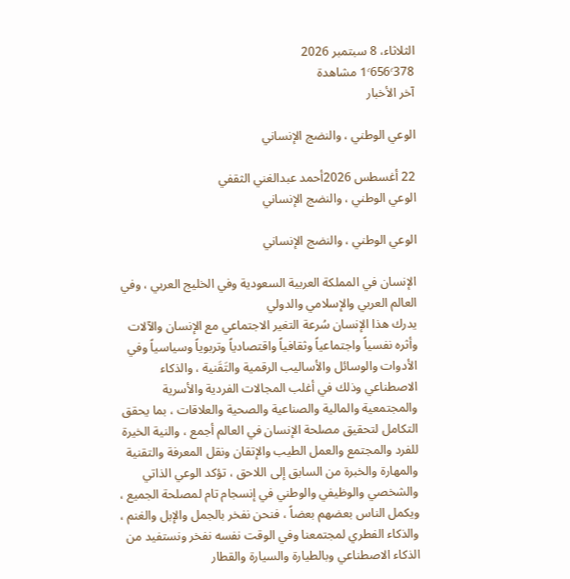الثلاثاء، 8 سبتمبر 2026
1٬656٬378 مشاهدة
آخر الأخبار

الوعي الوطني ، والنضج الإنساني

22 أغسطس 2026أحمد عبدالغني الثقفي
الوعي الوطني ، والنضج الإنساني

الوعي الوطني ، والنضج الإنساني

الإنسان في المملكة العربية السعودية وفي الخليج العربي ، وفي العالم العربي والإسلامي والدولي
يدرك هذا الإنسان سُرعة التغير الاجتماعي مع الإنسان والآلات وأثره نفسياً واجتماعياً وثقافياً واقتصادياً وتربوياً وسياسياً وفي الأدوات والوسائل والأساليب الرقمية والتَقَنية ، والذكاء الاصطناعي وذلك في أغلب المجالات الفردية والأسرية والمجتمعية والمالية والصناعية والصحية والعلاقات ، بما يحقق التكامل لتحقيق مصلحة الإنسان في العالم أجمع ، والنية الخيرة للفرد والمجتمع والعمل الطيب والإتقان ونقل المعرفة والتقنية والمهارة والخبرة من السابق إلى اللاحق ، تؤكد الوعي الذاتي والشخصي والوظيفي والوطني في إنسجام تام لمصلحة الجميع ، ويكمل الناس بعضهم بعضاً ، فنحن نفخر بالجمل والإبل والغنم ، والذكاء الفطري لمجتمعنا وفي الوقت نفسه نفخر ونستفيد من الذكاء الاصطناعي وبالطيارة والسيارة والقطار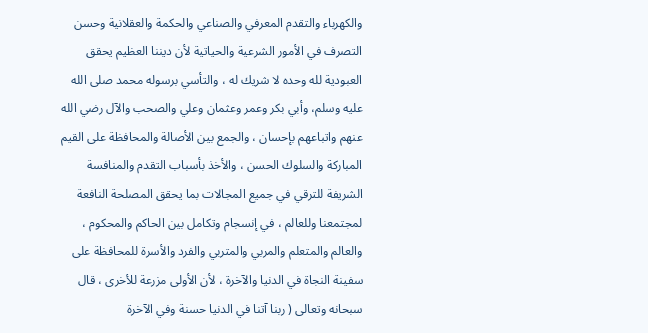والكهرباء والتقدم المعرفي والصناعي والحكمة والعقلانية وحسن التصرف في الأمور الشرعية والحياتية لأن ديننا العظيم يحقق العبودية لله وحده لا شريك له ، والتأسي برسوله محمد صلى الله عليه وسلم، وأبي بكر وعمر وعثمان وعلي والصحب والآل رضي الله عنهم واتباعهم بإحسان ، والجمع بين الأصالة والمحافظة على القيم المباركة والسلوك الحسن ، والأخذ بأسباب التقدم والمنافسة الشريفة للترقي في جميع المجالات بما يحقق المصلحة النافعة لمجتمعنا وللعالم ، في إنسجام وتكامل بين الحاكم والمحكوم ، والعالم والمتعلم والمربي والمتربي والفرد والأسرة للمحافظة على سفينة النجاة في الدنيا والآخرة ، لأن الأولى مزرعة للأخرى ، قال سبحانه وتعالى ( ربنا آتنا في الدنيا حسنة وفي الآخرة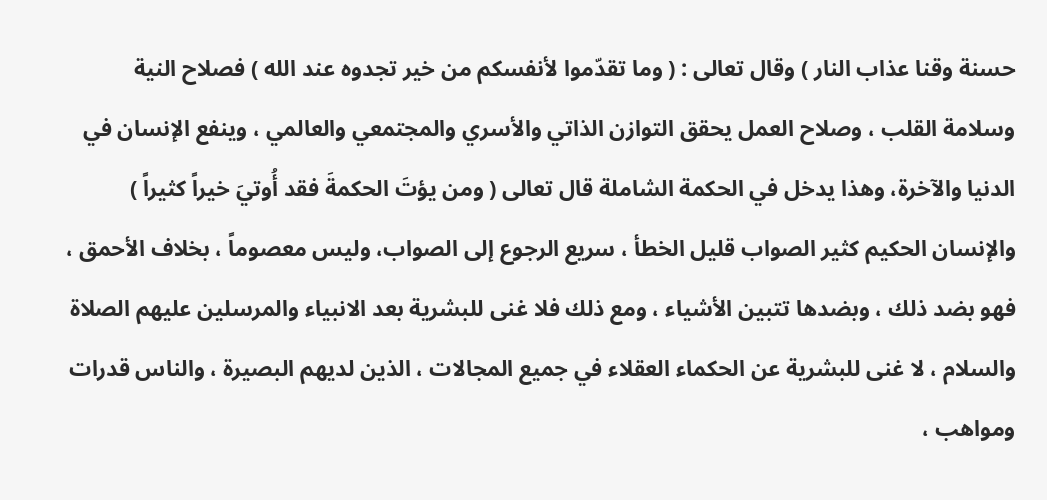حسنة وقنا عذاب النار ) وقال تعالى : ( وما تقدّموا لأنفسكم من خير تجدوه عند الله ) فصلاح النية وسلامة القلب ، وصلاح العمل يحقق التوازن الذاتي والأسري والمجتمعي والعالمي ، وينفع الإنسان في الدنيا والآخرة، وهذا يدخل في الحكمة الشاملة قال تعالى ( ومن يؤتَ الحكمةَ فقد أُوتيَ خيراً كثيراً ) والإنسان الحكيم كثير الصواب قليل الخطأ ، سريع الرجوع إلى الصواب، وليس معصوماً ، بخلاف الأحمق ، فهو بضد ذلك ، وبضدها تتبين الأشياء ، ومع ذلك فلا غنى للبشرية بعد الانبياء والمرسلين عليهم الصلاة والسلام ، لا غنى للبشرية عن الحكماء العقلاء في جميع المجالات ، الذين لديهم البصيرة ، والناس قدرات ومواهب ،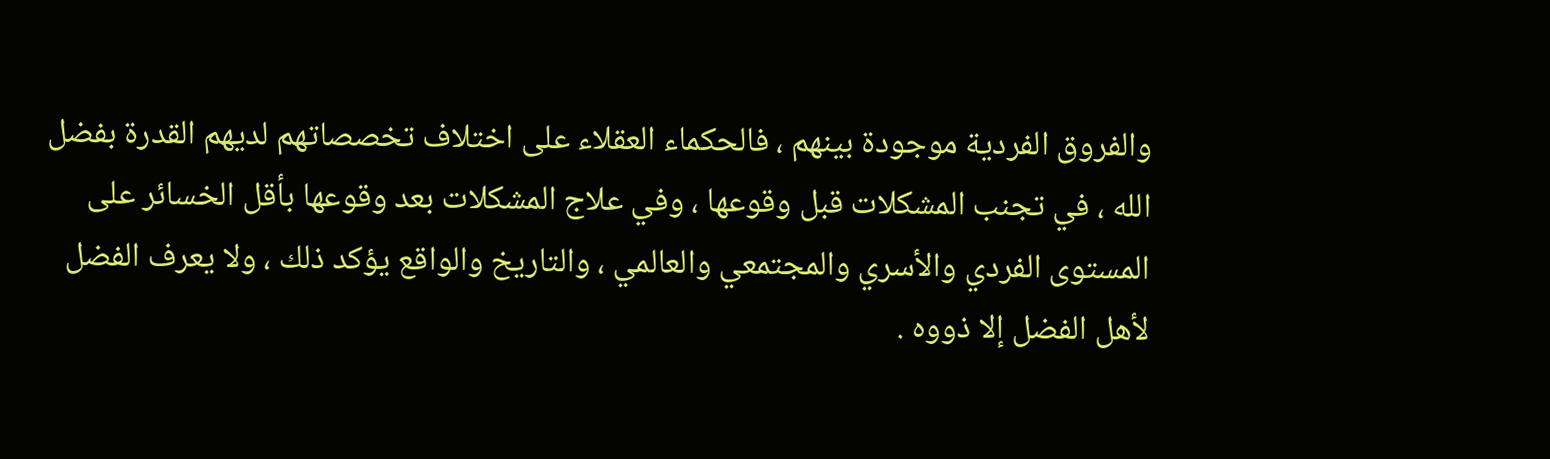والفروق الفردية موجودة بينهم ، فالحكماء العقلاء على اختلاف تخصصاتهم لديهم القدرة بفضل الله ، في تجنب المشكلات قبل وقوعها ، وفي علاج المشكلات بعد وقوعها بأقل الخسائر على المستوى الفردي والأسري والمجتمعي والعالمي ، والتاريخ والواقع يؤكد ذلك ، ولا يعرف الفضل لأهل الفضل إلا ذووه .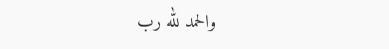والحمد لله رب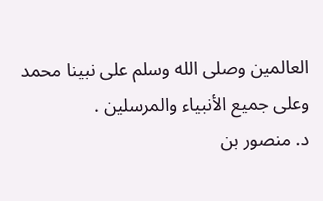العالمين وصلى الله وسلم على نبينا محمد وعلى جميع الأنبياء والمرسلين .
د. منصور بن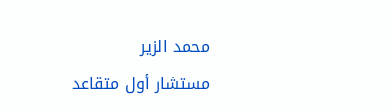محمد الزير
مستشار أول متقاعد